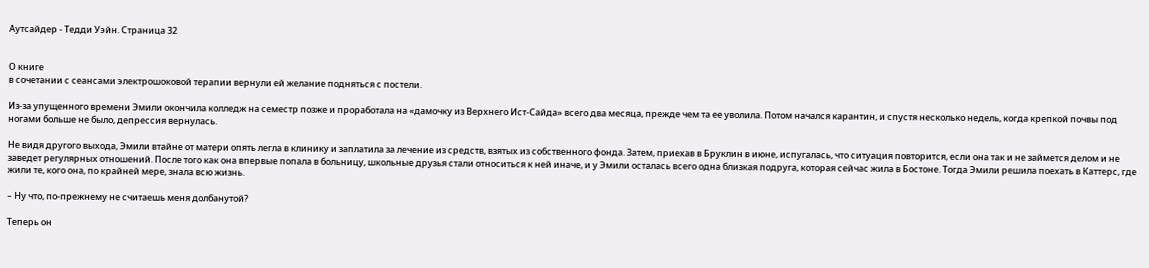Аутсайдер - Тедди Уэйн. Страница 32


О книге
в сочетании с сеансами электрошоковой терапии вернули ей желание подняться с постели.

Из-за упущенного времени Эмили окончила колледж на семестр позже и проработала на «дамочку из Верхнего Ист-Сайда» всего два месяца, прежде чем та ее уволила. Потом начался карантин, и спустя несколько недель, когда крепкой почвы под ногами больше не было, депрессия вернулась.

Не видя другого выхода, Эмили втайне от матери опять легла в клинику и заплатила за лечение из средств, взятых из собственного фонда. Затем, приехав в Бруклин в июне, испугалась, что ситуация повторится, если она так и не займется делом и не заведет регулярных отношений. После того как она впервые попала в больницу, школьные друзья стали относиться к ней иначе, и у Эмили осталась всего одна близкая подруга, которая сейчас жила в Бостоне. Тогда Эмили решила поехать в Каттерс, где жили те, кого она, по крайней мере, знала всю жизнь.

– Ну что, по-прежнему не считаешь меня долбанутой?

Теперь он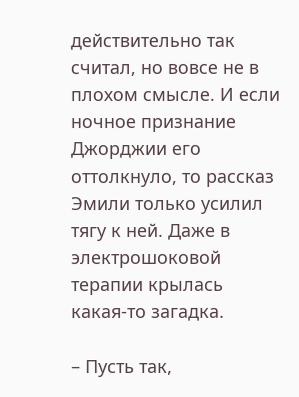действительно так считал, но вовсе не в плохом смысле. И если ночное признание Джорджии его оттолкнуло, то рассказ Эмили только усилил тягу к ней. Даже в электрошоковой терапии крылась какая-то загадка.

– Пусть так,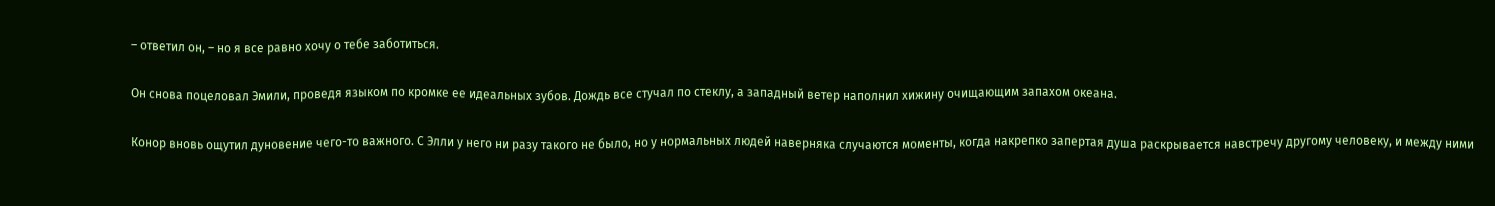– ответил он, – но я все равно хочу о тебе заботиться.

Он снова поцеловал Эмили, проведя языком по кромке ее идеальных зубов. Дождь все стучал по стеклу, а западный ветер наполнил хижину очищающим запахом океана.

Конор вновь ощутил дуновение чего-то важного. С Элли у него ни разу такого не было, но у нормальных людей наверняка случаются моменты, когда накрепко запертая душа раскрывается навстречу другому человеку, и между ними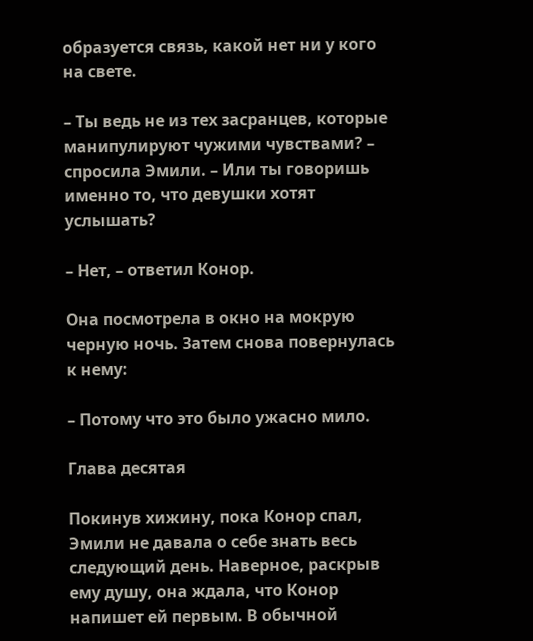образуется связь, какой нет ни у кого на свете.

– Ты ведь не из тех засранцев, которые манипулируют чужими чувствами? – спросила Эмили. – Или ты говоришь именно то, что девушки хотят услышать?

– Нет, – ответил Конор.

Она посмотрела в окно на мокрую черную ночь. Затем снова повернулась к нему:

– Потому что это было ужасно мило.

Глава десятая

Покинув хижину, пока Конор спал, Эмили не давала о себе знать весь следующий день. Наверное, раскрыв ему душу, она ждала, что Конор напишет ей первым. В обычной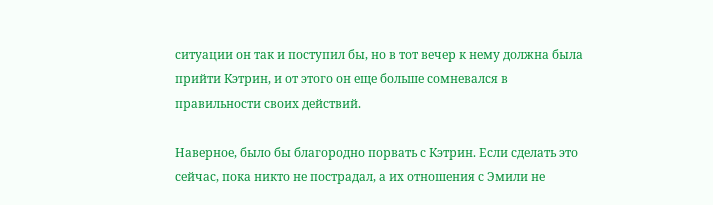ситуации он так и поступил бы, но в тот вечер к нему должна была прийти Кэтрин, и от этого он еще больше сомневался в правильности своих действий.

Наверное, было бы благородно порвать с Кэтрин. Если сделать это сейчас, пока никто не пострадал, а их отношения с Эмили не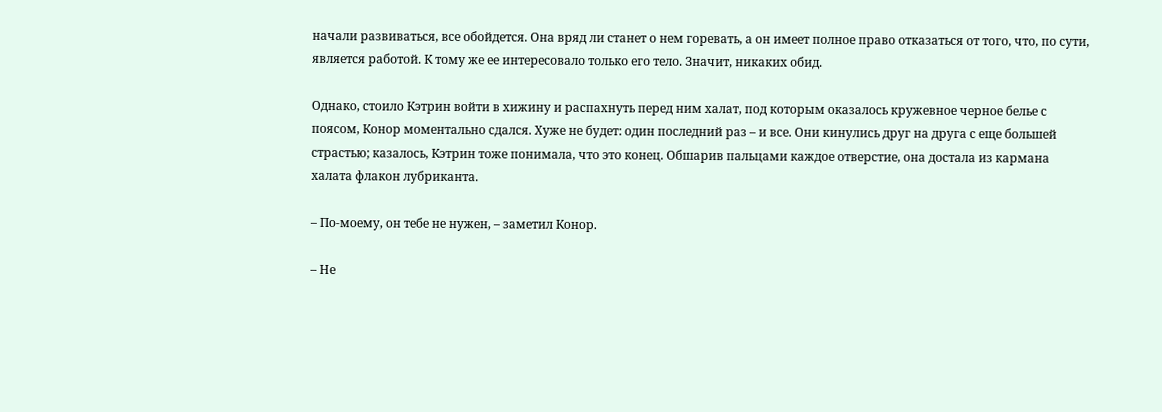начали развиваться, все обойдется. Она вряд ли станет о нем горевать, а он имеет полное право отказаться от того, что, по сути, является работой. К тому же ее интересовало только его тело. Значит, никаких обид.

Однако, стоило Кэтрин войти в хижину и распахнуть перед ним халат, под которым оказалось кружевное черное белье с поясом, Конор моментально сдался. Хуже не будет: один последний раз – и все. Они кинулись друг на друга с еще большей страстью; казалось, Кэтрин тоже понимала, что это конец. Обшарив пальцами каждое отверстие, она достала из кармана халата флакон лубриканта.

– По-моему, он тебе не нужен, – заметил Конор.

– Не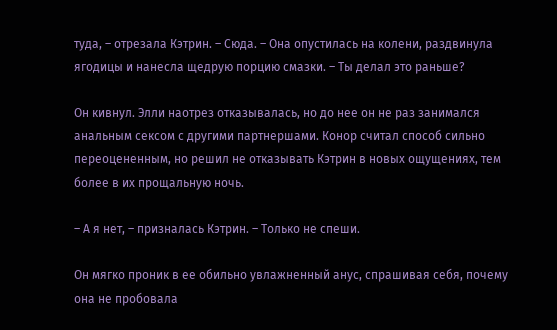туда, – отрезала Кэтрин. – Сюда. – Она опустилась на колени, раздвинула ягодицы и нанесла щедрую порцию смазки. – Ты делал это раньше?

Он кивнул. Элли наотрез отказывалась, но до нее он не раз занимался анальным сексом с другими партнершами. Конор считал способ сильно переоцененным, но решил не отказывать Кэтрин в новых ощущениях, тем более в их прощальную ночь.

– А я нет, – призналась Кэтрин. – Только не спеши.

Он мягко проник в ее обильно увлажненный анус, спрашивая себя, почему она не пробовала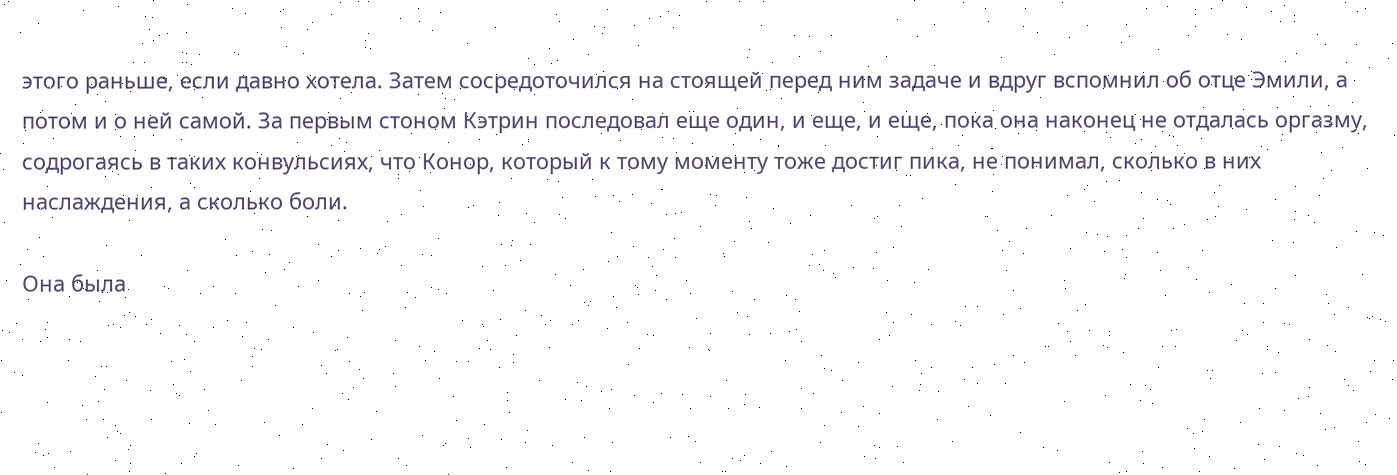этого раньше, если давно хотела. Затем сосредоточился на стоящей перед ним задаче и вдруг вспомнил об отце Эмили, а потом и о ней самой. За первым стоном Кэтрин последовал еще один, и еще, и еще, пока она наконец не отдалась оргазму, содрогаясь в таких конвульсиях, что Конор, который к тому моменту тоже достиг пика, не понимал, сколько в них наслаждения, а сколько боли.

Она была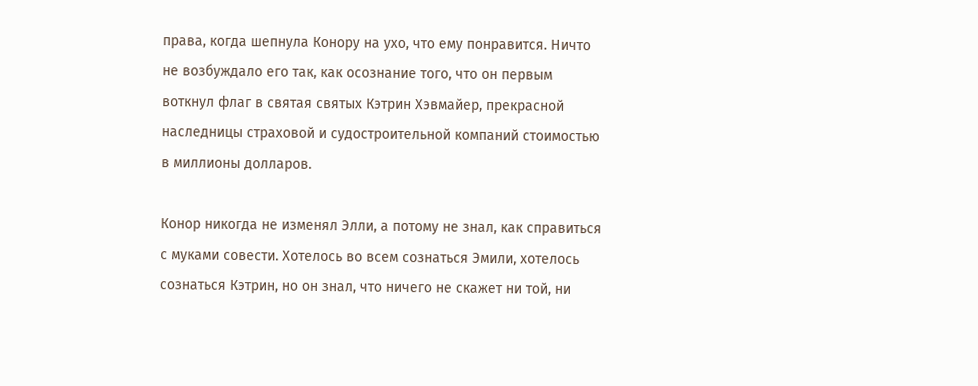права, когда шепнула Конору на ухо, что ему понравится. Ничто не возбуждало его так, как осознание того, что он первым воткнул флаг в святая святых Кэтрин Хэвмайер, прекрасной наследницы страховой и судостроительной компаний стоимостью в миллионы долларов.

Конор никогда не изменял Элли, а потому не знал, как справиться с муками совести. Хотелось во всем сознаться Эмили, хотелось сознаться Кэтрин, но он знал, что ничего не скажет ни той, ни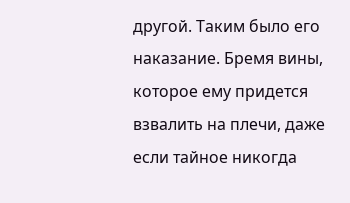другой. Таким было его наказание. Бремя вины, которое ему придется взвалить на плечи, даже если тайное никогда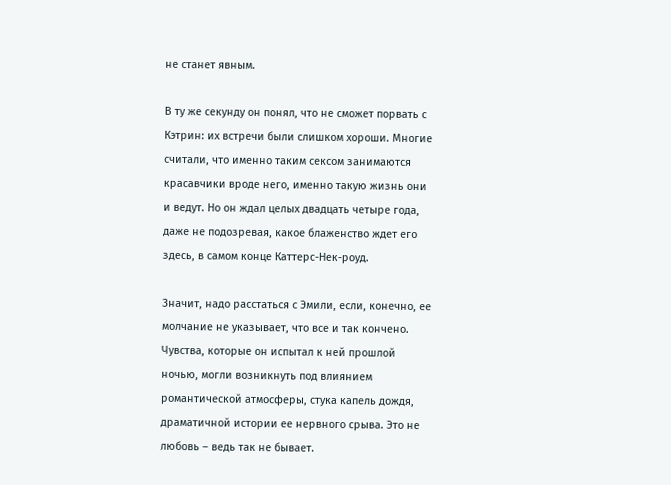не станет явным.

В ту же секунду он понял, что не сможет порвать с Кэтрин: их встречи были слишком хороши. Многие считали, что именно таким сексом занимаются красавчики вроде него, именно такую жизнь они и ведут. Но он ждал целых двадцать четыре года, даже не подозревая, какое блаженство ждет его здесь, в самом конце Каттерс-Нек-роуд.

Значит, надо расстаться с Эмили, если, конечно, ее молчание не указывает, что все и так кончено. Чувства, которые он испытал к ней прошлой ночью, могли возникнуть под влиянием романтической атмосферы, стука капель дождя, драматичной истории ее нервного срыва. Это не любовь – ведь так не бывает.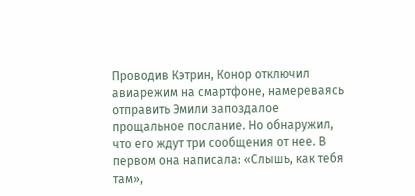Проводив Кэтрин, Конор отключил авиарежим на смартфоне, намереваясь отправить Эмили запоздалое прощальное послание. Но обнаружил, что его ждут три сообщения от нее. В первом она написала: «Слышь, как тебя там»,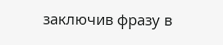заключив фразу в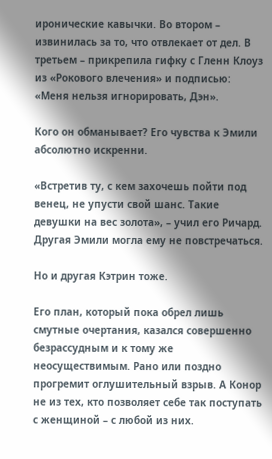иронические кавычки. Во втором – извинилась за то, что отвлекает от дел. В третьем – прикрепила гифку с Гленн Клоуз из «Рокового влечения» и подписью: «Меня нельзя игнорировать, Дэн».

Кого он обманывает? Его чувства к Эмили абсолютно искренни.

«Встретив ту, с кем захочешь пойти под венец, не упусти свой шанс. Такие девушки на вес золота», – учил его Ричард. Другая Эмили могла ему не повстречаться.

Но и другая Кэтрин тоже.

Его план, который пока обрел лишь смутные очертания, казался совершенно безрассудным и к тому же неосуществимым. Рано или поздно прогремит оглушительный взрыв. А Конор не из тех, кто позволяет себе так поступать с женщиной – с любой из них.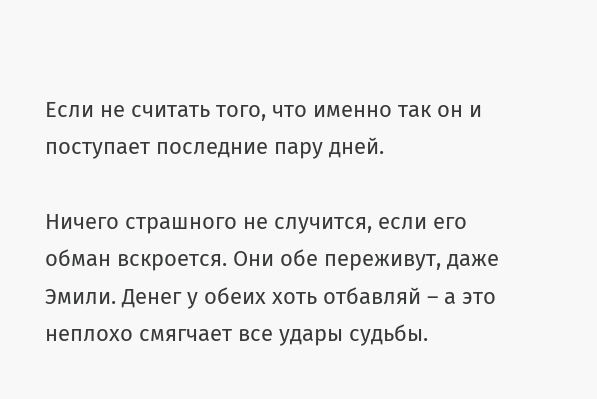Если не считать того, что именно так он и поступает последние пару дней.

Ничего страшного не случится, если его обман вскроется. Они обе переживут, даже Эмили. Денег у обеих хоть отбавляй – а это неплохо смягчает все удары судьбы.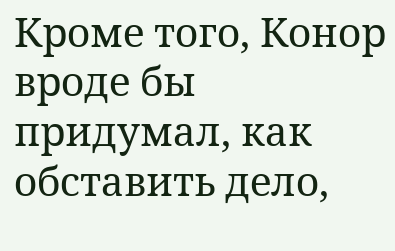Кроме того, Конор вроде бы придумал, как обставить дело,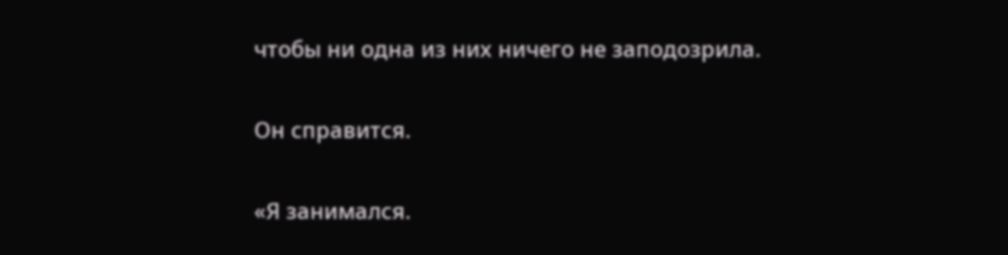чтобы ни одна из них ничего не заподозрила.

Он справится.

«Я занимался.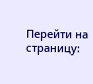Перейти на страницу: